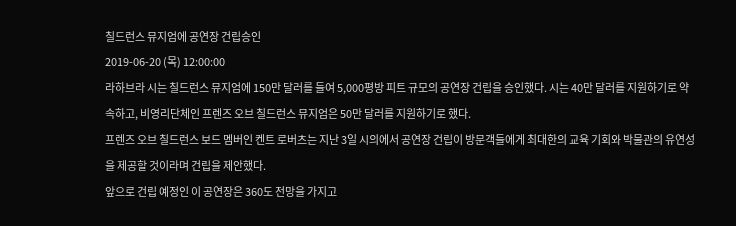칠드런스 뮤지엄에 공연장 건립승인
2019-06-20 (목) 12:00:00
라하브라 시는 칠드런스 뮤지엄에 150만 달러를 들여 5,000평방 피트 규모의 공연장 건립을 승인했다. 시는 40만 달러를 지원하기로 약속하고, 비영리단체인 프렌즈 오브 칠드런스 뮤지엄은 50만 달러를 지원하기로 했다.
프렌즈 오브 칠드런스 보드 멤버인 켄트 로버츠는 지난 3일 시의에서 공연장 건립이 방문객들에게 최대한의 교육 기회와 박물관의 유연성을 제공할 것이라며 건립을 제안했다.
앞으로 건립 예정인 이 공연장은 360도 전망을 가지고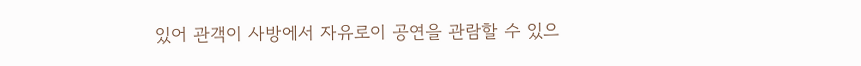있어 관객이 사방에서 자유로이 공연을 관람할 수 있으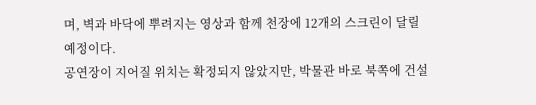며, 벽과 바닥에 뿌려지는 영상과 함께 천장에 12개의 스크린이 달릴 예정이다.
공연장이 지어질 위치는 확정되지 않았지만, 박물관 바로 북쪽에 건설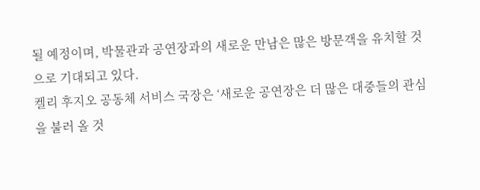될 예정이며, 박물관과 공연장과의 새로운 만남은 많은 방문객을 유치할 것으로 기대되고 있다.
켈리 후지오 공동체 서비스 국장은 ‘새로운 공연장은 더 많은 대중들의 관심을 불러 올 것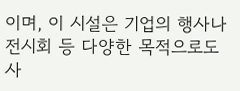이며, 이 시설은 기업의 행사나 전시회 등 다양한 목적으로도 사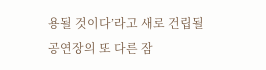용될 것이다’라고 새로 건립될 공연장의 또 다른 잠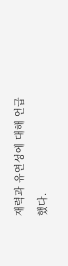재력과 유연성에 대해 언급했다.